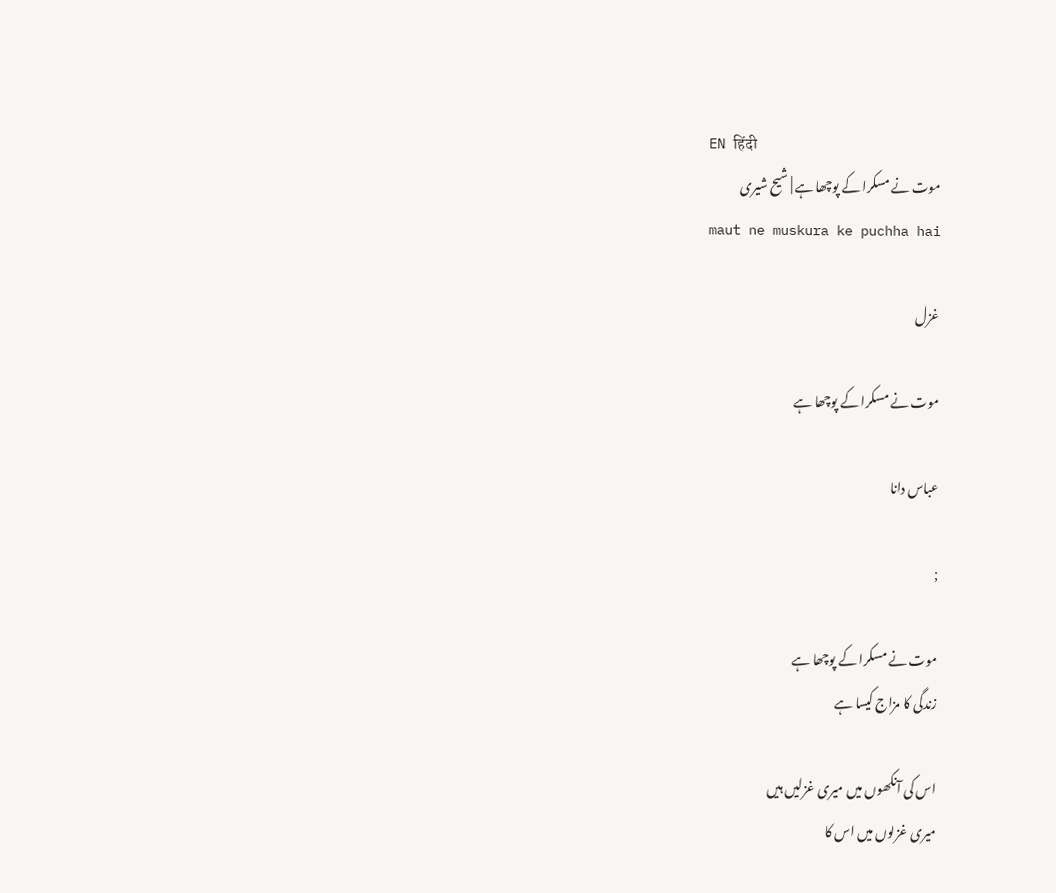EN हिंदी
موت نے مسکرا کے پوچھا ہے | شیح شیری
maut ne muskura ke puchha hai

غزل

موت نے مسکرا کے پوچھا ہے

عباس دانا

;

موت نے مسکرا کے پوچھا ہے
زندگی کا مزاج کیسا ہے

اس کی آنکھوں میں میری غزلیں ہیں
میری غزلوں میں اس کا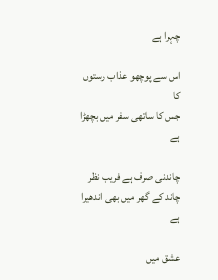چہرا ہے

اس سے پوچھو عذاب رستوں کا
جس کا ساتھی سفر میں بچھڑا ہے

چاندنی صرف ہے فریب نظر
چاند کے گھر میں بھی اندھیرا ہے

عشق میں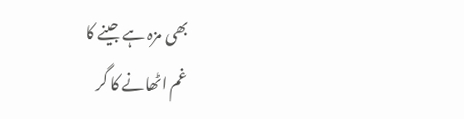بھی مزہ ہے جینے کا
غم اٹھانے کا گر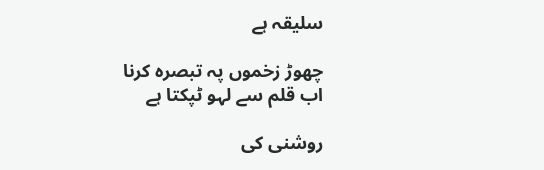سلیقہ ہے

چھوڑ زخموں پہ تبصرہ کرنا
اب قلم سے لہو ٹپکتا ہے

روشنی کی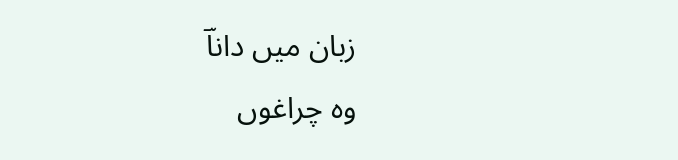زبان میں داناؔ
وہ چراغوں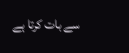سے بات کرتا ہے